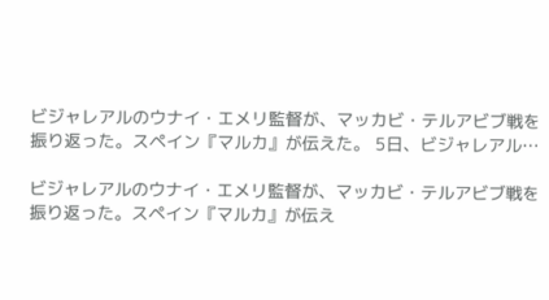ビジャレアルのウナイ・エメリ監督が、マッカビ・テルアビブ戦を振り返った。スペイン『マルカ』が伝えた。 5日、ビジャレアル…

ビジャレアルのウナイ・エメリ監督が、マッカビ・テルアビブ戦を振り返った。スペイン『マルカ』が伝え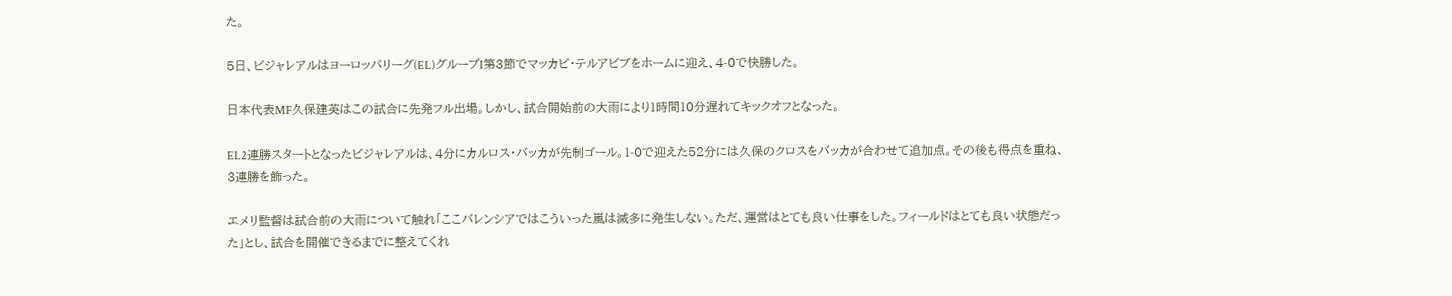た。

5日、ビジャレアルはヨーロッパリーグ(EL)グループI第3節でマッカビ・テルアビブをホームに迎え、4-0で快勝した。

日本代表MF久保建英はこの試合に先発フル出場。しかし、試合開始前の大雨により1時間10分遅れてキックオフとなった。

EL2連勝スタートとなったビジャレアルは、4分にカルロス・バッカが先制ゴール。1-0で迎えた52分には久保のクロスをバッカが合わせて追加点。その後も得点を重ね、3連勝を飾った。

エメリ監督は試合前の大雨について触れ「ここバレンシアではこういった嵐は滅多に発生しない。ただ、運営はとても良い仕事をした。フィールドはとても良い状態だった」とし、試合を開催できるまでに整えてくれ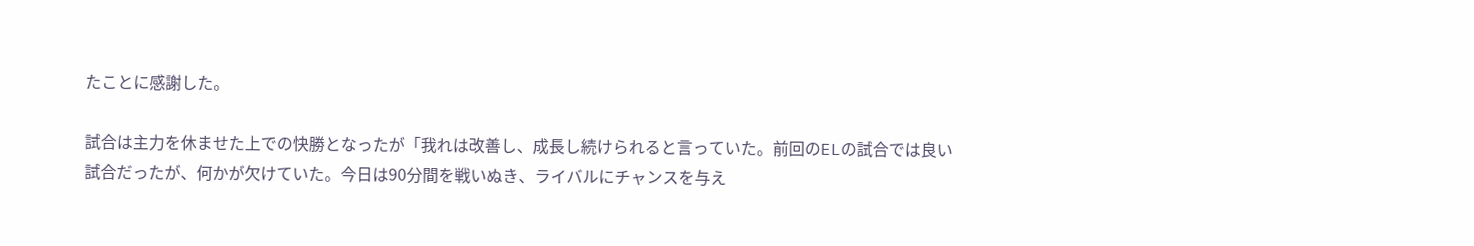たことに感謝した。

試合は主力を休ませた上での快勝となったが「我れは改善し、成長し続けられると言っていた。前回のELの試合では良い試合だったが、何かが欠けていた。今日は90分間を戦いぬき、ライバルにチャンスを与え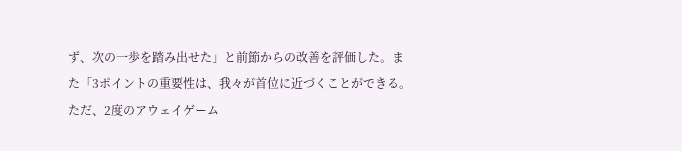ず、次の一歩を踏み出せた」と前節からの改善を評価した。また「3ポイントの重要性は、我々が首位に近づくことができる。ただ、2度のアウェイゲーム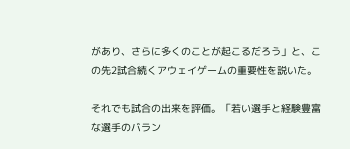があり、さらに多くのことが起こるだろう」と、この先2試合続くアウェイゲームの重要性を説いた。

それでも試合の出来を評価。「若い選手と経験豊富な選手のバラン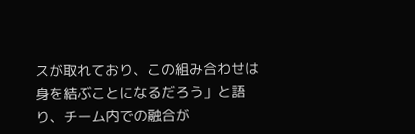スが取れており、この組み合わせは身を結ぶことになるだろう」と語り、チーム内での融合が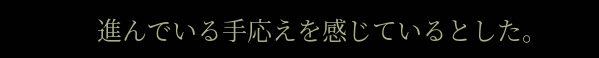進んでいる手応えを感じているとした。